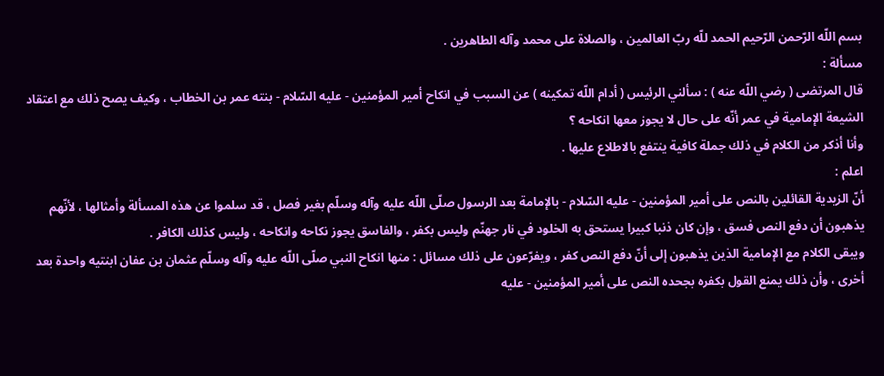بسم اللّه الرّحمن الرّحيم الحمد للّه ربّ العالمين ، والصلاة على محمد وآله الطاهرين .
مسألة :
قال المرتضى ( رضي اللّه عنه ) : سألني الرئيس ( أدام اللّه تمكينه ) عن السبب في انكاح أمير المؤمنين - عليه السّلام - بنته عمر بن الخطاب ، وكيف يصح ذلك مع اعتقاد الشيعة الإمامية في عمر أنّه على حال لا يجوز معها انكاحه ؟
وأنا أذكر من الكلام في ذلك جملة كافية ينتفع بالاطلاع عليها .
اعلم :
أنّ الزيدية القائلين بالنص على أمير المؤمنين - عليه السّلام - بالإمامة بعد الرسول صلّى اللّه عليه وآله وسلّم بغير فصل ، قد سلموا عن هذه المسألة وأمثالها ، لأنّهم يذهبون أن دفع النص فسق ، وإن كان ذنبا كبيرا يستحق به الخلود في نار جهنّم وليس بكفر ، والفاسق يجوز نكاحه وانكاحه ، وليس كذلك الكافر .
ويبقى الكلام مع الإمامية الذين يذهبون إلى أنّ دفع النص كفر ، ويفرّعون على ذلك مسائل : منها انكاح النبي صلّى اللّه عليه وآله وسلّم عثمان بن عفان ابنتيه واحدة بعد أخرى ، وأن ذلك يمنع القول بكفره بجحده النص على أمير المؤمنين - عليه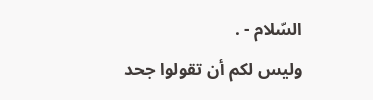السّلام - .
وليس لكم أن تقولوا جحد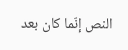النص إنّما كان بعد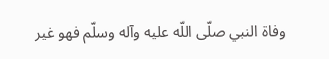وفاة النبي صلّى اللّه عليه وآله وسلّم فهو غير